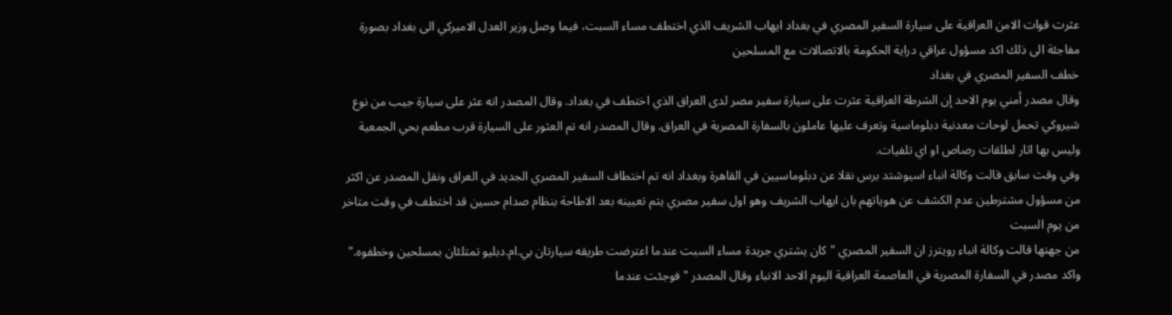عثرت قوات الامن العراقية على سيارة السفير المصري في بغداد ايهاب الشريف الذي اختطف مساء السبت، فيما وصل وزير العدل الاميركي الى بغداد بصورة مفاجئة الى ذلك اكد مسؤول عراقي دراية الحكومة بالاتصالات مع المسلحين
خطف السفير المصري في بغداد
وقال مصدر أمني يوم الاحد إن الشرطة العراقية عثرت على سيارة سفير مصر لدى العراق الذي اختطف في بغداد. وقال المصدر انه عثر على سيارة جيب من نوع شيروكي تحمل لوحات معدنية دبلوماسية وتعرف عليها عاملون بالسفارة المصرية في العراق. وقال المصدر انه تم العثور على السيارة قرب مطعم بحي الجمعية وليس بها اثار لطلقات رصاص او اي تلفيات.
وفي وقت سابق قالت وكالة انباء اسيوشتد برس نقلا عن دبلوماسيين في القاهرة وبغداد انه تم اختطاف السفير المصري الجديد في العراق ونقل المصدر عن اكثر من مسؤول مشترطين عدم الكشف عن هوياتهم بان ايهاب الشريف وهو اول سفير مصري يتم تعيينه بعد الاطاحة بنظام صدام حسين قد اختطف في وقت متاخر من يوم السبت
من جهتها قالت وكالة انباء رويترز ان السفير المصري "كان يشتري جريدة مساء السبت عندما اعترضت طريقه سيارتان بي.ام.دبليو تمتلئان بمسلحين وخطفوه."
واكد مصدر في السفارة المصرية في العاصمة العراقية اليوم الاحد الانباء وقال المصدر "فوجئت عندما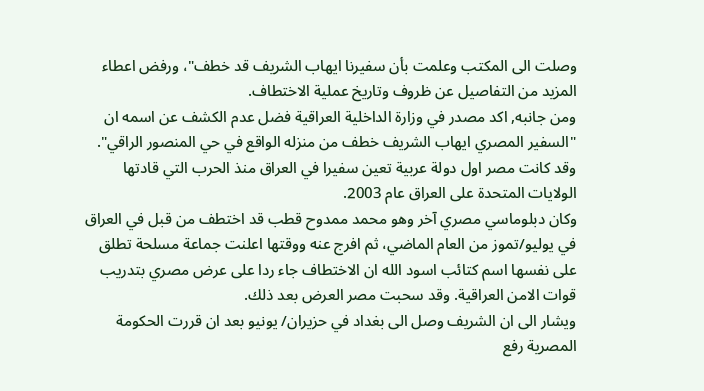وصلت الى المكتب وعلمت بأن سفيرنا ايهاب الشريف قد خطف"، ورفض اعطاء المزيد من التفاصيل عن ظروف وتاريخ عملية الاختطاف.
ومن جانبه, اكد مصدر في وزارة الداخلية العراقية فضل عدم الكشف عن اسمه ان "السفير المصري ايهاب الشريف خطف من منزله الواقع في حي المنصور الراقي".
وقد كانت مصر اول دولة عربية تعين سفيرا في العراق منذ الحرب التي قادتها الولايات المتحدة على العراق عام 2003.
وكان دبلوماسي مصري آخر وهو محمد ممدوح قطب قد اختطف من قبل في العراق في يوليو/تموز من العام الماضي، ثم افرج عنه ووقتها اعلنت جماعة مسلحة تطلق على نفسها اسم كتائب اسود الله ان الاختطاف جاء ردا على عرض مصري بتدريب قوات الامن العراقية. وقد سحبت مصر العرض بعد ذلك.
ويشار الى ان الشريف وصل الى بغداد في حزيران/ يونيو بعد ان قررت الحكومة المصرية رفع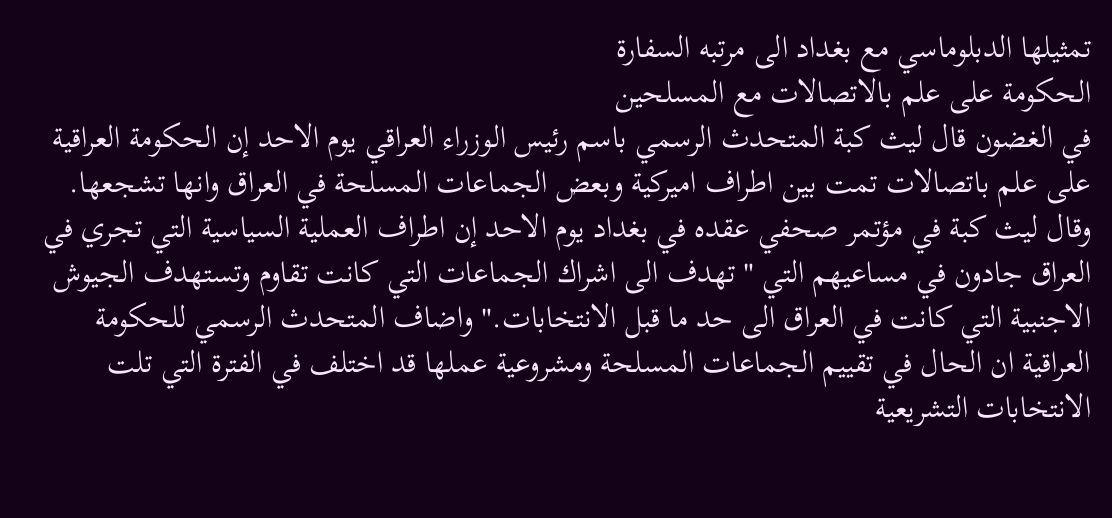تمثيلها الدبلوماسي مع بغداد الى مرتبه السفارة
الحكومة على علم بالاتصالات مع المسلحين
في الغضون قال ليث كبة المتحدث الرسمي باسم رئيس الوزراء العراقي يوم الاحد إن الحكومة العراقية على علم باتصالات تمت بين اطراف اميركية وبعض الجماعات المسلحة في العراق وانها تشجعها. وقال ليث كبة في مؤتمر صحفي عقده في بغداد يوم الاحد إن اطراف العملية السياسية التي تجري في العراق جادون في مساعيهم التي "تهدف الى اشراك الجماعات التي كانت تقاوم وتستهدف الجيوش الاجنبية التي كانت في العراق الى حد ما قبل الانتخابات." واضاف المتحدث الرسمي للحكومة العراقية ان الحال في تقييم الجماعات المسلحة ومشروعية عملها قد اختلف في الفترة التي تلت الانتخابات التشريعية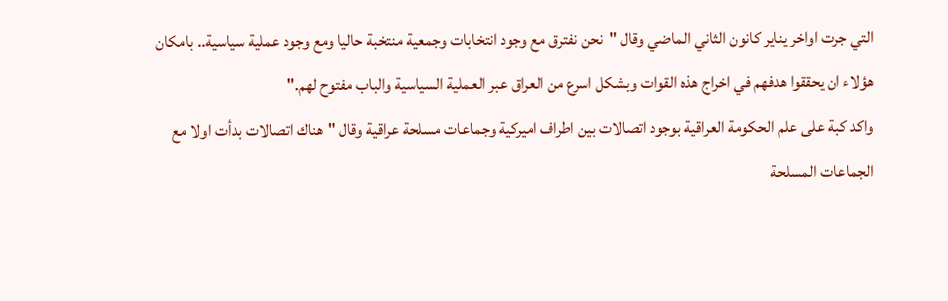التي جرت اواخر يناير كانون الثاني الماضي وقال "نحن نفترق مع وجود انتخابات وجمعية منتخبة حاليا ومع وجود عملية سياسية.. بامكان هؤلاء ان يحققوا هدفهم في اخراج هذه القوات وبشكل اسرع من العراق عبر العملية السياسية والباب مفتوح لهم."
واكد كبة على علم الحكومة العراقية بوجود اتصالات بين اطراف اميركية وجماعات مسلحة عراقية وقال "هناك اتصالات بدأت اولا مع الجماعات المسلحة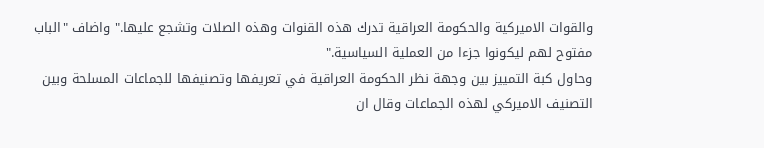والقوات الاميركية والحكومة العراقية تدرك هذه القنوات وهذه الصلات وتشجع عليها." واضاف "الباب مفتوح لهم ليكونوا جزءا من العملية السياسية."
وحاول كبة التمييز بين وجهة نظر الحكومة العراقية في تعريفها وتصنيفها للجماعات المسلحة وبين التصنيف الاميركي لهذه الجماعات وقال ان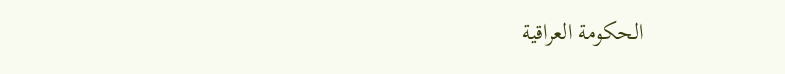الحكومة العراقية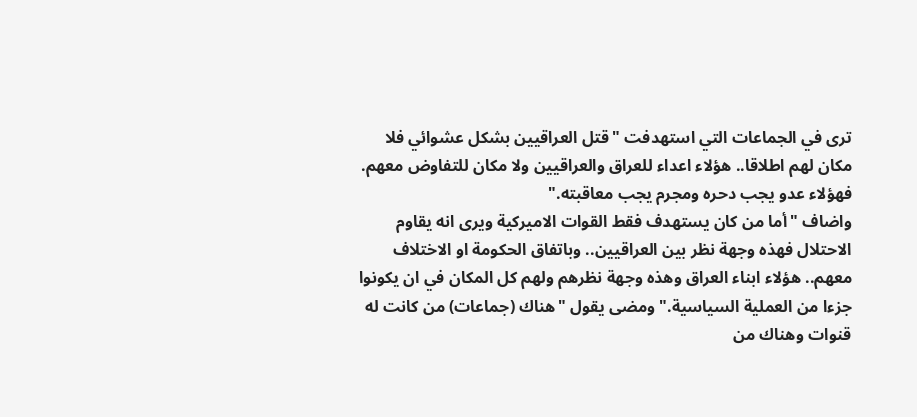ترى في الجماعات التي استهدفت "قتل العراقيين بشكل عشوائي فلا مكان لهم اطلاقا.. هؤلاء اعداء للعراق والعراقيين ولا مكان للتفاوض معهم. فهؤلاء عدو يجب دحره ومجرم يجب معاقبته."
واضاف "أما من كان يستهدف فقط القوات الاميركية ويرى انه يقاوم الاحتلال فهذه وجهة نظر بين العراقيين.. وباتفاق الحكومة او الاختلاف معهم.. هؤلاء ابناء العراق وهذه وجهة نظرهم ولهم كل المكان في ان يكونوا جزءا من العملية السياسية." ومضى يقول "هناك (جماعات) من كانت له قنوات وهناك من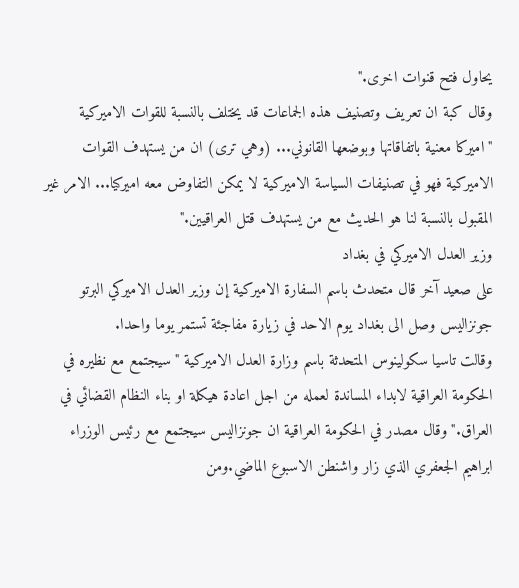يحاول فتح قنوات اخرى."
وقال كبة ان تعريف وتصنيف هذه الجماعات قد يختلف بالنسبة للقوات الاميركية "اميركا معنية باتفاقاتها وبوضعها القانوني... (وهي ترى) ان من يستهدف القوات الاميركية فهو في تصنيفات السياسة الاميركية لا يمكن التفاوض معه اميركيا... الامر غير المقبول بالنسبة لنا هو الحديث مع من يستهدف قتل العراقيين."
وزير العدل الاميركي في بغداد
على صعيد آخر قال متحدث باسم السفارة الاميركية إن وزير العدل الاميركي البرتو جونزاليس وصل الى بغداد يوم الاحد في زيارة مفاجئة تستمر يوما واحدا.
وقالت تاسيا سكولينوس المتحدثة باسم وزارة العدل الاميركية "سيجتمع مع نظيره في الحكومة العراقية لابداء المساندة لعمله من اجل اعادة هيكلة او بناء النظام القضائي في العراق."وقال مصدر في الحكومة العراقية ان جونزاليس سيجتمع مع رئيس الوزراء ابراهيم الجعفري الذي زار واشنطن الاسبوع الماضي.ومن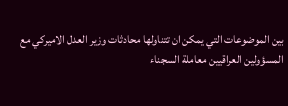بين الموضوعات التي يمكن ان تتناولها محادثات وزير العدل الاميركي مع المسؤولين العراقيين معاملة السجناء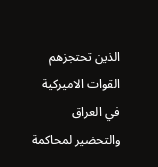الذين تحتجزهم القوات الاميركية في العراق والتحضير لمحاكمة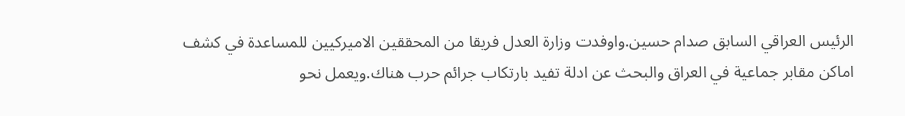الرئيس العراقي السابق صدام حسين.واوفدت وزارة العدل فريقا من المحققين الاميركيين للمساعدة في كشف اماكن مقابر جماعية في العراق والبحث عن ادلة تفيد بارتكاب جرائم حرب هناك.ويعمل نحو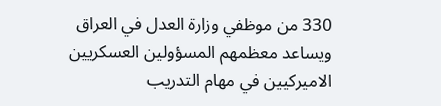330 من موظفي وزارة العدل في العراق ويساعد معظمهم المسؤولين العسكريين الاميركيين في مهام التدريب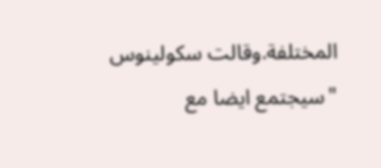المختلفة.وقالت سكولينوس "سيجتمع ايضا مع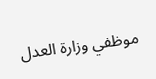موظفي وزارة العدل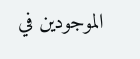الموجودين في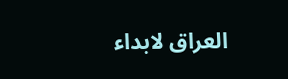العراق لابداء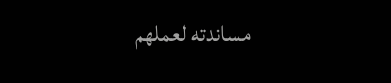مساندته لعملهم